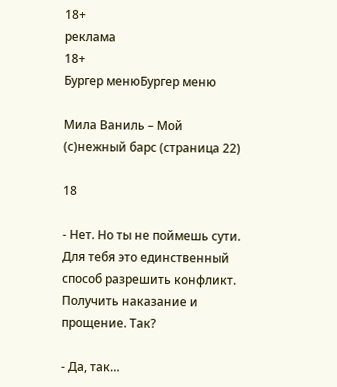18+
реклама
18+
Бургер менюБургер меню

Мила Ваниль – Мой (с)нежный барс (страница 22)

18

- Нет. Но ты не поймешь сути. Для тебя это единственный способ разрешить конфликт. Получить наказание и прощение. Так?

- Да, так…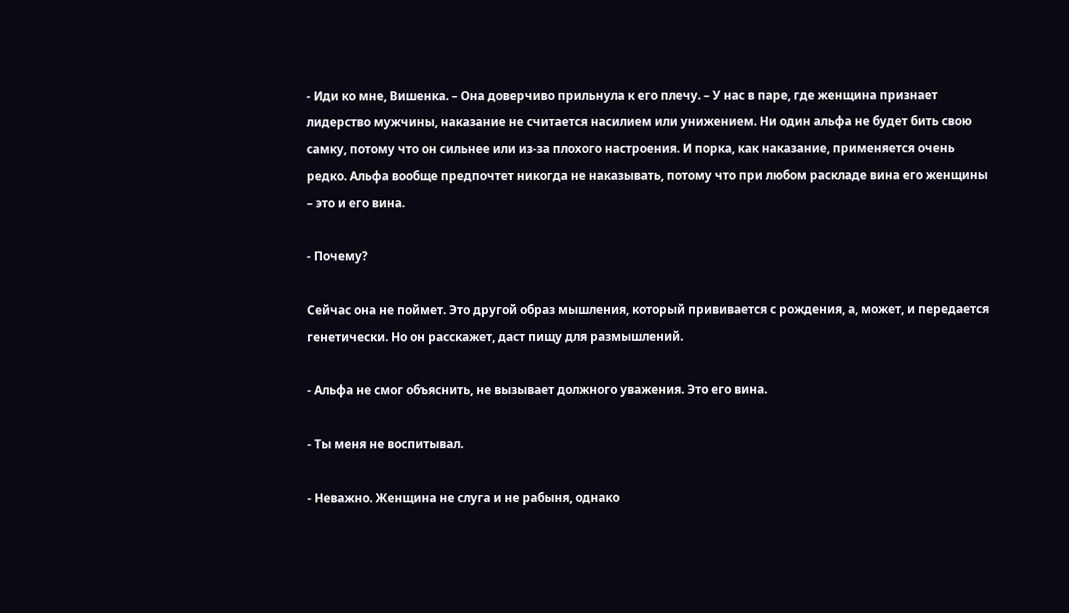- Иди ко мне, Вишенка. – Она доверчиво прильнула к его плечу. – У нас в паре, где женщина признает лидерство мужчины, наказание не считается насилием или унижением. Ни один альфа не будет бить свою самку, потому что он сильнее или из-за плохого настроения. И порка, как наказание, применяется очень редко. Альфа вообще предпочтет никогда не наказывать, потому что при любом раскладе вина его женщины – это и его вина.

- Почему?

Сейчас она не поймет. Это другой образ мышления, который прививается с рождения, а, может, и передается генетически. Но он расскажет, даст пищу для размышлений.

- Альфа не смог объяснить, не вызывает должного уважения. Это его вина.

- Ты меня не воспитывал.

- Неважно. Женщина не слуга и не рабыня, однако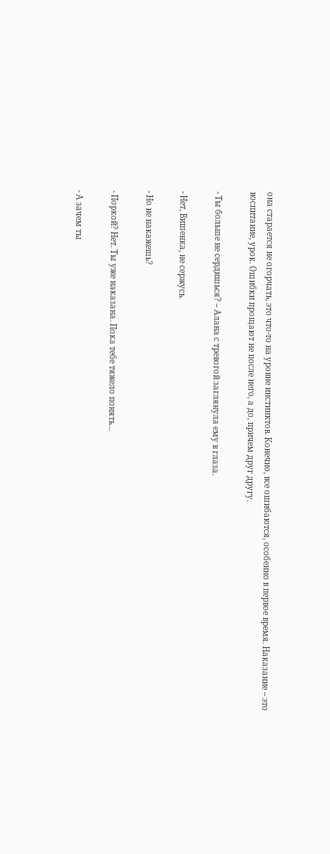она старается не огорчать, это что-то на уровне инстинктов. Конечно, все ошибаются, особенно в первое время. Наказание – это воспитание, урок. Ошибки прощают не после него, а до, причем друг другу.

- Ты больше не сердишься? – Алана с тревогой заглянула ему в глаза.

- Нет, Вишенка, не сержусь.

- Но не накажешь?

- Поркой? Нет. Ты уже наказана. Пока тебе тяжело понять…

- А зачем ты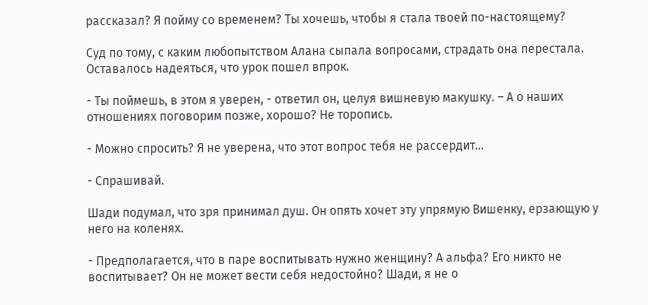рассказал? Я пойму со временем? Ты хочешь, чтобы я стала твоей по-настоящему?

Суд по тому, с каким любопытством Алана сыпала вопросами, страдать она перестала. Оставалось надеяться, что урок пошел впрок.

- Ты поймешь, в этом я уверен, - ответил он, целуя вишневую макушку. – А о наших отношениях поговорим позже, хорошо? Не торопись.

- Можно спросить? Я не уверена, что этот вопрос тебя не рассердит…

- Спрашивай.

Шади подумал, что зря принимал душ. Он опять хочет эту упрямую Вишенку, ерзающую у него на коленях.

- Предполагается, что в паре воспитывать нужно женщину? А альфа? Его никто не воспитывает? Он не может вести себя недостойно? Шади, я не о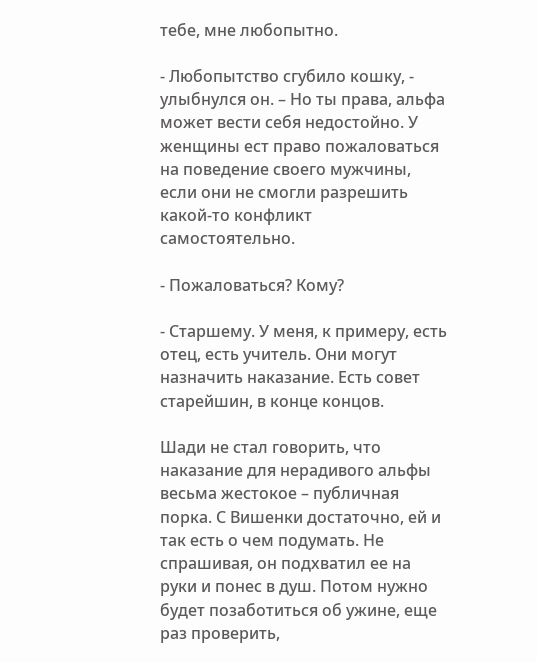тебе, мне любопытно.

- Любопытство сгубило кошку, - улыбнулся он. – Но ты права, альфа может вести себя недостойно. У женщины ест право пожаловаться на поведение своего мужчины, если они не смогли разрешить какой-то конфликт самостоятельно.

- Пожаловаться? Кому?

- Старшему. У меня, к примеру, есть отец, есть учитель. Они могут назначить наказание. Есть совет старейшин, в конце концов.

Шади не стал говорить, что наказание для нерадивого альфы весьма жестокое – публичная порка. С Вишенки достаточно, ей и так есть о чем подумать. Не спрашивая, он подхватил ее на руки и понес в душ. Потом нужно будет позаботиться об ужине, еще раз проверить,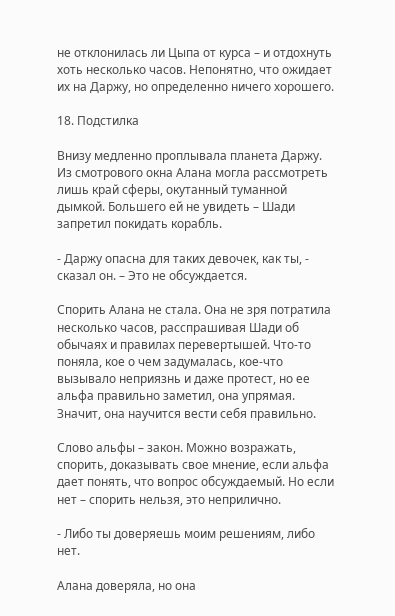не отклонилась ли Цыпа от курса – и отдохнуть хоть несколько часов. Непонятно, что ожидает их на Даржу, но определенно ничего хорошего.

18. Подстилка

Внизу медленно проплывала планета Даржу. Из смотрового окна Алана могла рассмотреть лишь край сферы, окутанный туманной дымкой. Большего ей не увидеть – Шади запретил покидать корабль.

- Даржу опасна для таких девочек, как ты, - сказал он. – Это не обсуждается.

Спорить Алана не стала. Она не зря потратила несколько часов, расспрашивая Шади об обычаях и правилах перевертышей. Что-то поняла, кое о чем задумалась, кое-что вызывало неприязнь и даже протест, но ее альфа правильно заметил, она упрямая. Значит, она научится вести себя правильно.

Слово альфы – закон. Можно возражать, спорить, доказывать свое мнение, если альфа дает понять, что вопрос обсуждаемый. Но если нет – спорить нельзя, это неприлично.

- Либо ты доверяешь моим решениям, либо нет.

Алана доверяла, но она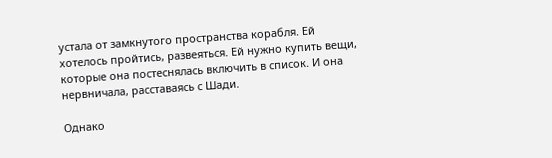устала от замкнутого пространства корабля. Ей хотелось пройтись, развеяться. Ей нужно купить вещи, которые она постеснялась включить в список. И она нервничала, расставаясь с Шади.

Однако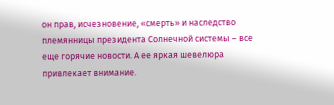он прав, исчезновение, «смерть» и наследство племянницы президента Солнечной системы – все еще горячие новости. А ее яркая шевелюра привлекает внимание.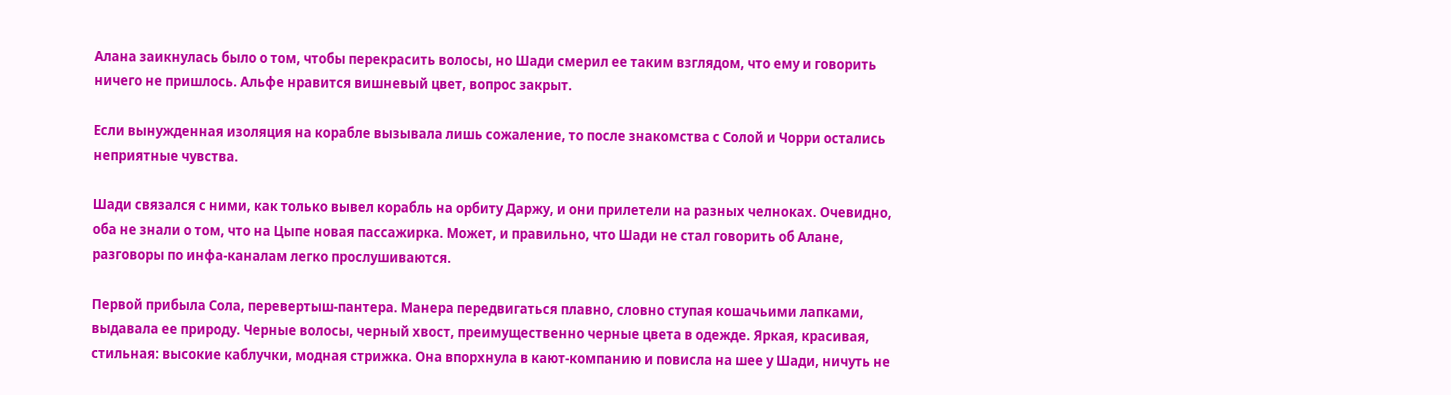Алана заикнулась было о том, чтобы перекрасить волосы, но Шади смерил ее таким взглядом, что ему и говорить ничего не пришлось. Альфе нравится вишневый цвет, вопрос закрыт.

Если вынужденная изоляция на корабле вызывала лишь сожаление, то после знакомства с Солой и Чорри остались неприятные чувства.

Шади связался с ними, как только вывел корабль на орбиту Даржу, и они прилетели на разных челноках. Очевидно, оба не знали о том, что на Цыпе новая пассажирка. Может, и правильно, что Шади не стал говорить об Алане, разговоры по инфа-каналам легко прослушиваются.

Первой прибыла Сола, перевертыш-пантера. Манера передвигаться плавно, словно ступая кошачьими лапками, выдавала ее природу. Черные волосы, черный хвост, преимущественно черные цвета в одежде. Яркая, красивая, стильная: высокие каблучки, модная стрижка. Она впорхнула в кают-компанию и повисла на шее у Шади, ничуть не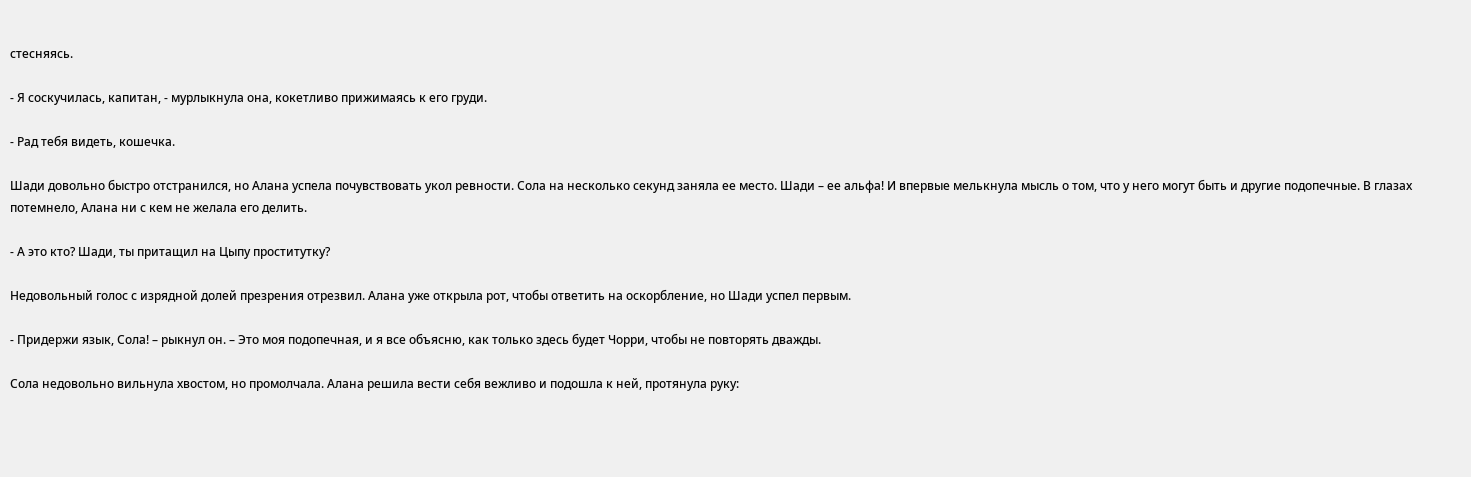стесняясь.

- Я соскучилась, капитан, - мурлыкнула она, кокетливо прижимаясь к его груди.

- Рад тебя видеть, кошечка.

Шади довольно быстро отстранился, но Алана успела почувствовать укол ревности. Сола на несколько секунд заняла ее место. Шади – ее альфа! И впервые мелькнула мысль о том, что у него могут быть и другие подопечные. В глазах потемнело, Алана ни с кем не желала его делить.

- А это кто? Шади, ты притащил на Цыпу проститутку?

Недовольный голос с изрядной долей презрения отрезвил. Алана уже открыла рот, чтобы ответить на оскорбление, но Шади успел первым.

- Придержи язык, Сола! – рыкнул он. – Это моя подопечная, и я все объясню, как только здесь будет Чорри, чтобы не повторять дважды.

Сола недовольно вильнула хвостом, но промолчала. Алана решила вести себя вежливо и подошла к ней, протянула руку: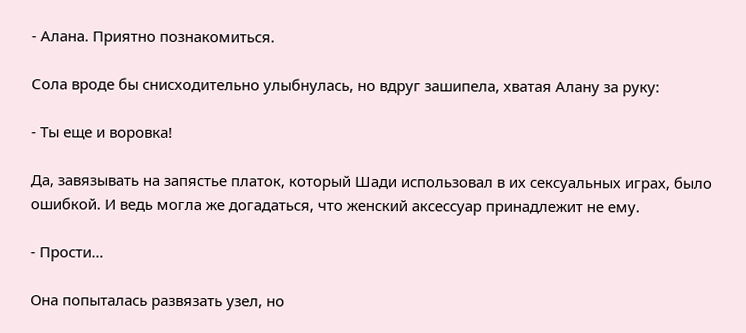- Алана. Приятно познакомиться.

Сола вроде бы снисходительно улыбнулась, но вдруг зашипела, хватая Алану за руку:

- Ты еще и воровка!

Да, завязывать на запястье платок, который Шади использовал в их сексуальных играх, было ошибкой. И ведь могла же догадаться, что женский аксессуар принадлежит не ему.

- Прости…

Она попыталась развязать узел, но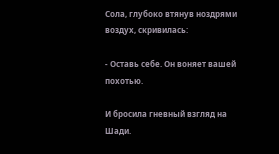Сола, глубоко втянув ноздрями воздух, скривилась:

- Оставь себе. Он воняет вашей похотью.

И бросила гневный взгляд на Шади.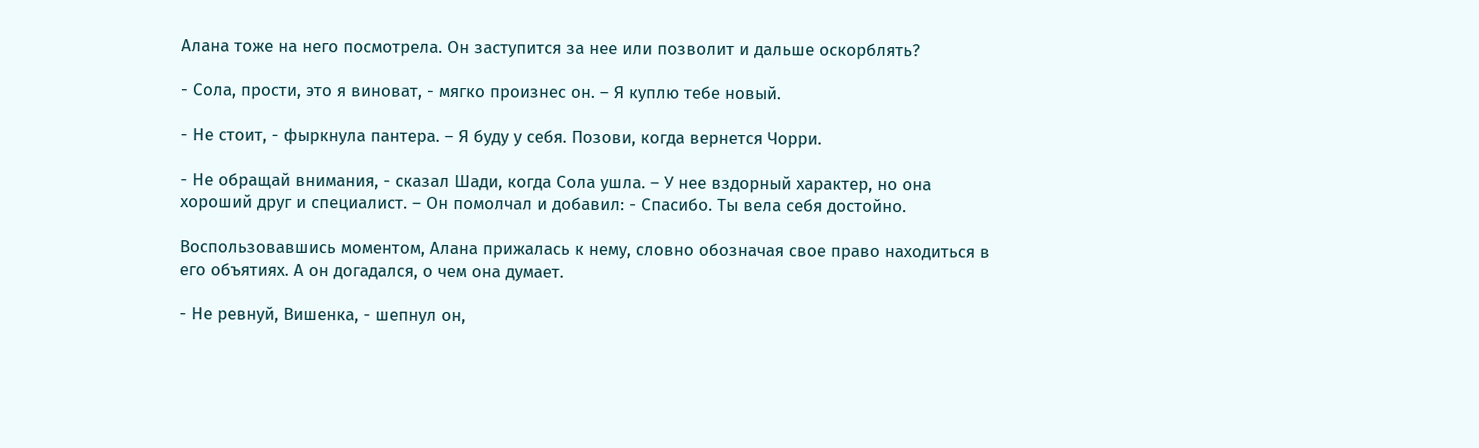Алана тоже на него посмотрела. Он заступится за нее или позволит и дальше оскорблять?

- Сола, прости, это я виноват, - мягко произнес он. – Я куплю тебе новый.

- Не стоит, - фыркнула пантера. – Я буду у себя. Позови, когда вернется Чорри.

- Не обращай внимания, - сказал Шади, когда Сола ушла. – У нее вздорный характер, но она хороший друг и специалист. – Он помолчал и добавил: - Спасибо. Ты вела себя достойно.

Воспользовавшись моментом, Алана прижалась к нему, словно обозначая свое право находиться в его объятиях. А он догадался, о чем она думает.

- Не ревнуй, Вишенка, - шепнул он,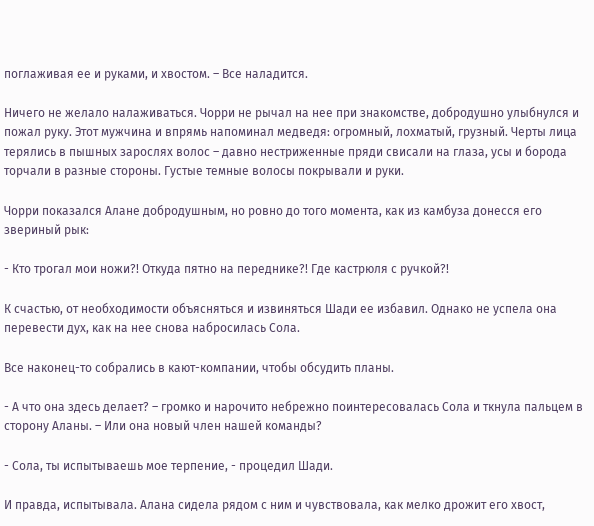поглаживая ее и руками, и хвостом. – Все наладится.

Ничего не желало налаживаться. Чорри не рычал на нее при знакомстве, добродушно улыбнулся и пожал руку. Этот мужчина и впрямь напоминал медведя: огромный, лохматый, грузный. Черты лица терялись в пышных зарослях волос – давно нестриженные пряди свисали на глаза, усы и борода торчали в разные стороны. Густые темные волосы покрывали и руки.

Чорри показался Алане добродушным, но ровно до того момента, как из камбуза донесся его звериный рык:

- Кто трогал мои ножи?! Откуда пятно на переднике?! Где кастрюля с ручкой?!

К счастью, от необходимости объясняться и извиняться Шади ее избавил. Однако не успела она перевести дух, как на нее снова набросилась Сола.

Все наконец-то собрались в кают-компании, чтобы обсудить планы.

- А что она здесь делает? – громко и нарочито небрежно поинтересовалась Сола и ткнула пальцем в сторону Аланы. – Или она новый член нашей команды?

- Сола, ты испытываешь мое терпение, - процедил Шади.

И правда, испытывала. Алана сидела рядом с ним и чувствовала, как мелко дрожит его хвост,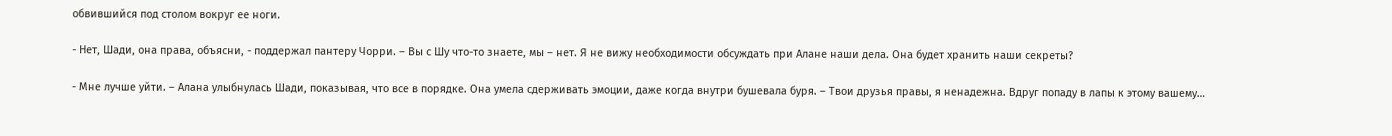обвившийся под столом вокруг ее ноги.

- Нет, Шади, она права, объясни, - поддержал пантеру Чорри. – Вы с Шу что-то знаете, мы – нет. Я не вижу необходимости обсуждать при Алане наши дела. Она будет хранить наши секреты?

- Мне лучше уйти. – Алана улыбнулась Шади, показывая, что все в порядке. Она умела сдерживать эмоции, даже когда внутри бушевала буря. – Твои друзья правы, я ненадежна. Вдруг попаду в лапы к этому вашему…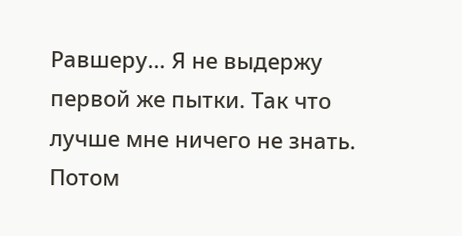Равшеру… Я не выдержу первой же пытки. Так что лучше мне ничего не знать. Потом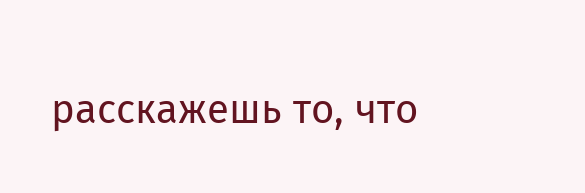расскажешь то, что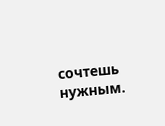сочтешь нужным.